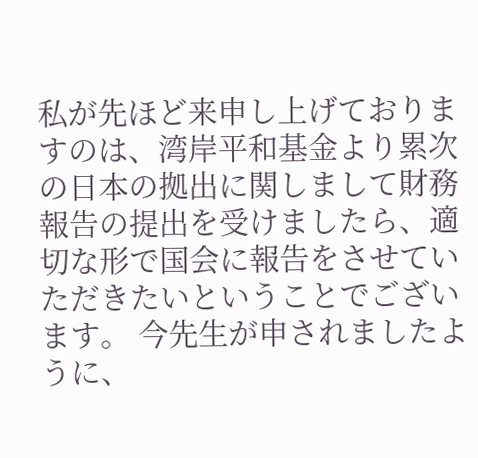私が先ほど来申し上げておりますのは、湾岸平和基金より累次の日本の拠出に関しまして財務報告の提出を受けましたら、適切な形で国会に報告をさせていただきたいということでございます。 今先生が申されましたように、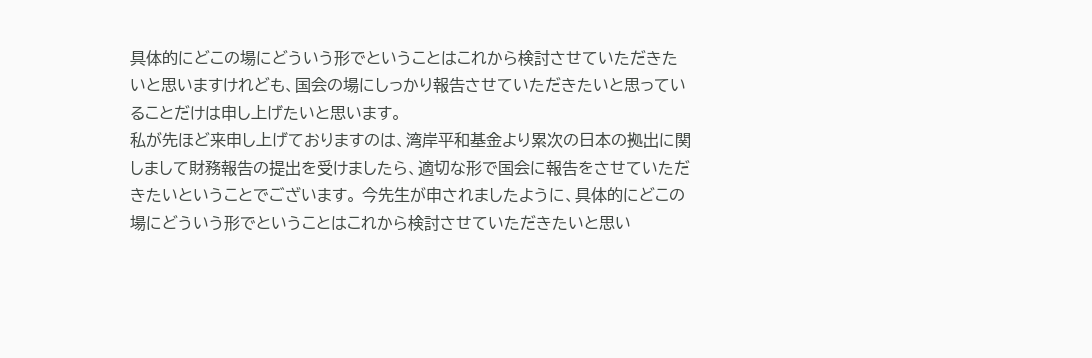具体的にどこの場にどういう形でということはこれから検討させていただきたいと思いますけれども、国会の場にしっかり報告させていただきたいと思っていることだけは申し上げたいと思います。
私が先ほど来申し上げておりますのは、湾岸平和基金より累次の日本の拠出に関しまして財務報告の提出を受けましたら、適切な形で国会に報告をさせていただきたいということでございます。 今先生が申されましたように、具体的にどこの場にどういう形でということはこれから検討させていただきたいと思い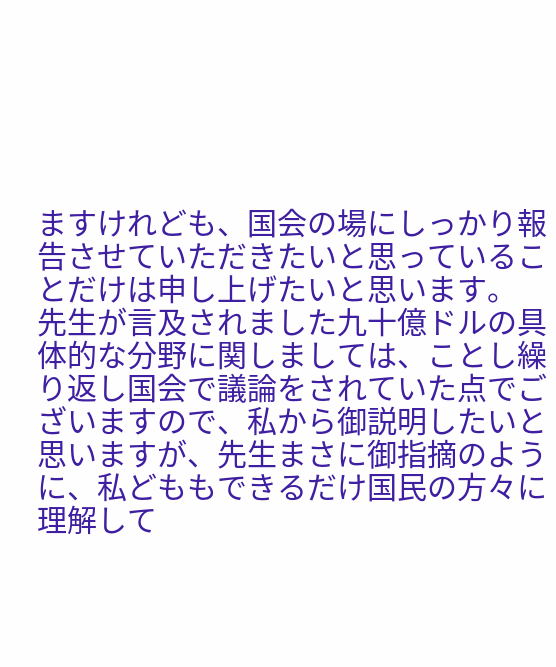ますけれども、国会の場にしっかり報告させていただきたいと思っていることだけは申し上げたいと思います。
先生が言及されました九十億ドルの具体的な分野に関しましては、ことし繰り返し国会で議論をされていた点でございますので、私から御説明したいと思いますが、先生まさに御指摘のように、私どももできるだけ国民の方々に理解して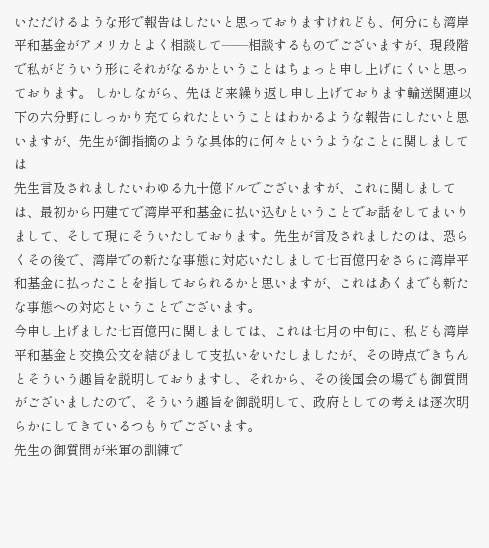いただけるような形で報告はしたいと思っておりますけれども、何分にも湾岸平和基金がアメリカとよく相談して——相談するものでございますが、現段階で私がどういう形にそれがなるかということはちょっと申し上げにくいと思っております。 しかしながら、先ほど来繰り返し申し上げております輸送関連以下の六分野にしっかり充てられたということはわかるような報告にしたいと思いますが、先生が御指摘のような具体的に何々というようなことに関しましては
先生言及されましたいわゆる九十億ドルでございますが、これに関しましては、最初から円建てで湾岸平和基金に払い込むということでお話をしてまいりまして、そして現にそういたしております。先生が言及されましたのは、恐らくその後で、湾岸での新たな事態に対応いたしまして七百億円をさらに湾岸平和基金に払ったことを指しておられるかと思いますが、これはあくまでも新たな事態への対応ということでございます。
今申し上げました七百億円に関しましては、これは七月の中旬に、私ども湾岸平和基金と交換公文を結びまして支払いをいたしましたが、その時点できちんとそういう趣旨を説明しておりますし、それから、その後国会の場でも御質問がございましたので、そういう趣旨を御説明して、政府としての考えは逐次明らかにしてきているつもりでございます。
先生の御質問が米軍の訓練で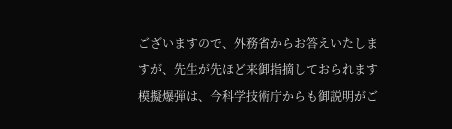ございますので、外務省からお答えいたしますが、先生が先ほど来御指摘しておられます模擬爆弾は、今科学技術庁からも御説明がご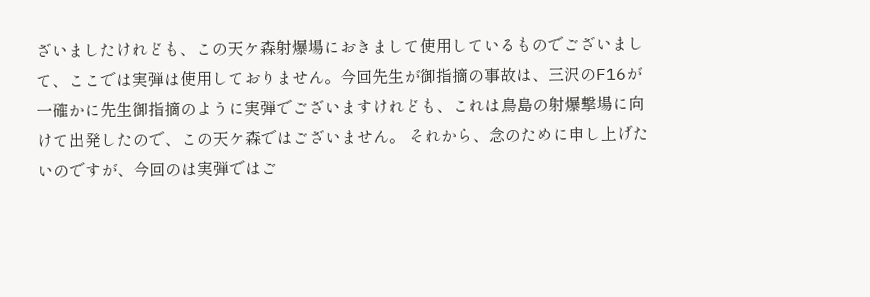ざいましたけれども、この天ケ森射爆場におきまして使用しているものでございまして、ここでは実弾は使用しておりません。今回先生が御指摘の事故は、三沢のF16が一確かに先生御指摘のように実弾でございますけれども、これは鳥島の射爆撃場に向けて出発したので、この天ケ森ではございません。 それから、念のために申し上げたいのですが、今回のは実弾ではご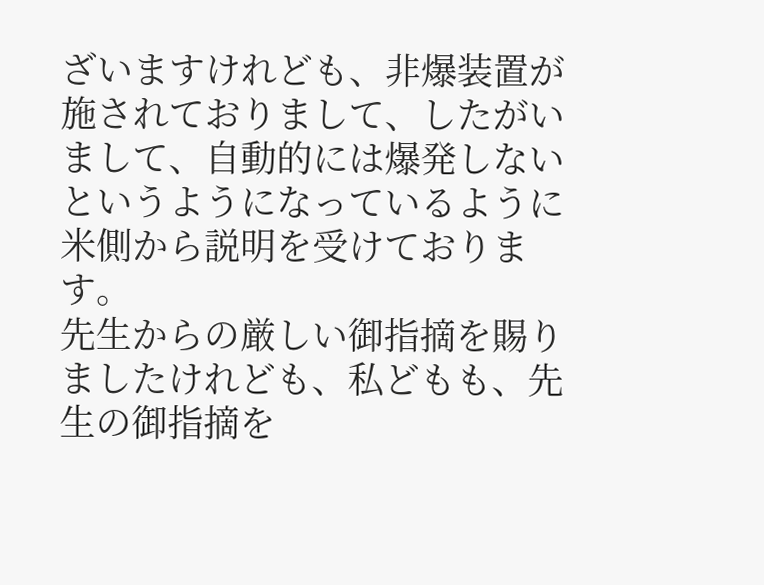ざいますけれども、非爆装置が施されておりまして、したがいまして、自動的には爆発しないというようになっているように米側から説明を受けております。
先生からの厳しい御指摘を賜りましたけれども、私どもも、先生の御指摘を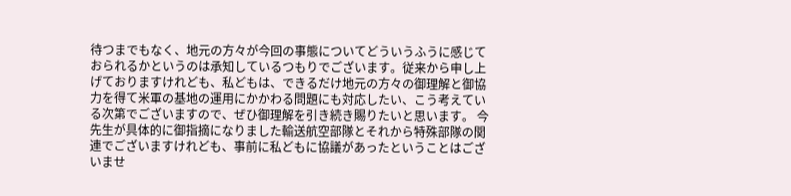待つまでもなく、地元の方々が今回の事態についてどういうふうに感じておられるかというのは承知しているつもりでございます。従来から申し上げておりますけれども、私どもは、できるだけ地元の方々の御理解と御協力を得て米軍の基地の運用にかかわる問題にも対応したい、こう考えている次第でございますので、ぜひ御理解を引き続き賜りたいと思います。 今先生が具体的に御指摘になりました輸送航空部隊とそれから特殊部隊の関連でございますけれども、事前に私どもに協議があったということはございませ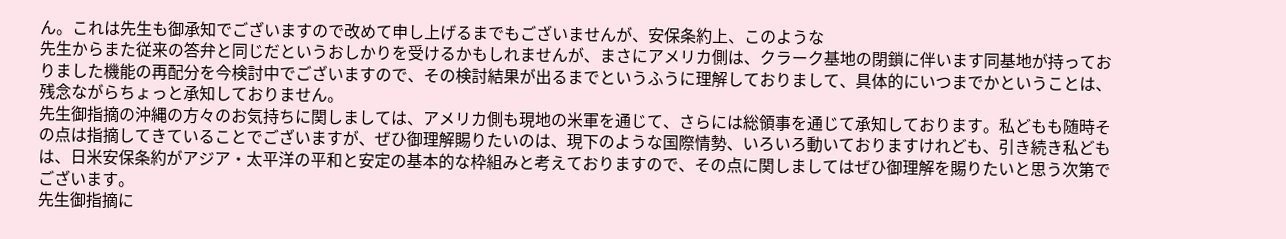ん。これは先生も御承知でございますので改めて申し上げるまでもございませんが、安保条約上、このような
先生からまた従来の答弁と同じだというおしかりを受けるかもしれませんが、まさにアメリカ側は、クラーク基地の閉鎖に伴います同基地が持っておりました機能の再配分を今検討中でございますので、その検討結果が出るまでというふうに理解しておりまして、具体的にいつまでかということは、残念ながらちょっと承知しておりません。
先生御指摘の沖縄の方々のお気持ちに関しましては、アメリカ側も現地の米軍を通じて、さらには総領事を通じて承知しております。私どもも随時その点は指摘してきていることでございますが、ぜひ御理解賜りたいのは、現下のような国際情勢、いろいろ動いておりますけれども、引き続き私どもは、日米安保条約がアジア・太平洋の平和と安定の基本的な枠組みと考えておりますので、その点に関しましてはぜひ御理解を賜りたいと思う次第でございます。
先生御指摘に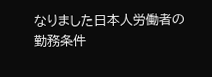なりました日本人労働者の勤務条件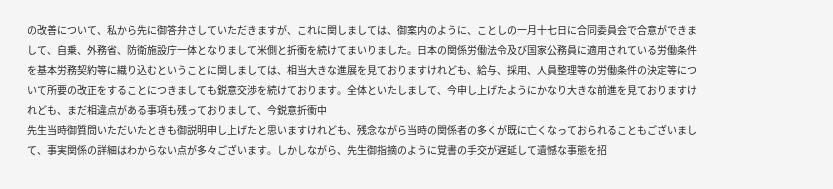の改善について、私から先に御答弁さしていただきますが、これに関しましては、御案内のように、ことしの一月十七日に合同委員会で合意ができまして、自乗、外務省、防衛施設庁一体となりまして米側と折衝を続けてまいりました。日本の関係労働法令及び国家公務員に適用されている労働条件を基本労務契約等に織り込むということに関しましては、相当大きな進展を見ておりますけれども、給与、採用、人員整理等の労働条件の決定等について所要の改正をすることにつきましても鋭意交渉を続けております。全体といたしまして、今申し上げたようにかなり大きな前進を見ておりますけれども、まだ相違点がある事項も残っておりまして、今鋭意折衝中
先生当時御質問いただいたときも御説明申し上げたと思いますけれども、残念ながら当時の関係者の多くが既に亡くなっておられることもございまして、事実関係の詳細はわからない点が多々ございます。しかしながら、先生御指摘のように覚書の手交が遅延して遺憾な事態を招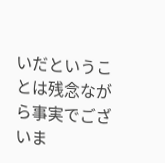いだということは残念ながら事実でございま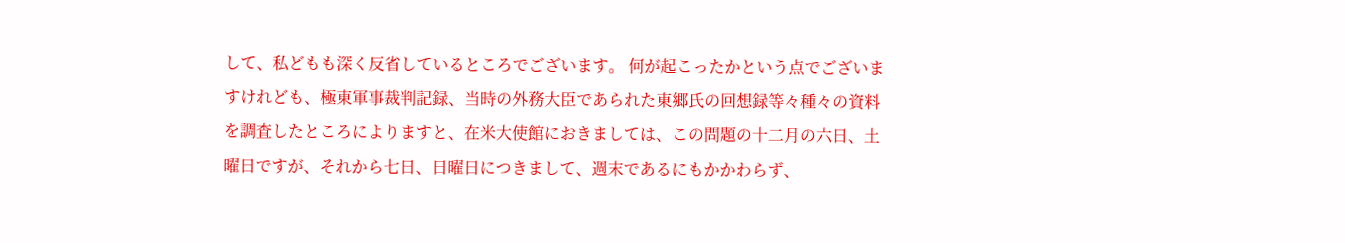して、私どもも深く反省しているところでございます。 何が起こったかという点でございますけれども、極東軍事裁判記録、当時の外務大臣であられた東郷氏の回想録等々種々の資料を調査したところによりますと、在米大使館におきましては、この問題の十二月の六日、土曜日ですが、それから七日、日曜日につきまして、週末であるにもかかわらず、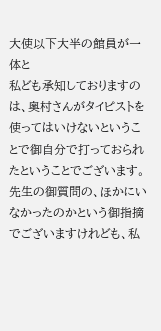大使以下大半の館員が一体と
私ども承知しておりますのは、奥村さんがタイピストを使ってはいけないということで御自分で打っておられたということでございます。 先生の御質問の、ほかにいなかったのかという御指摘でございますけれども、私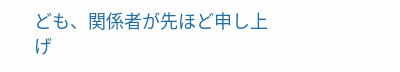ども、関係者が先ほど申し上げ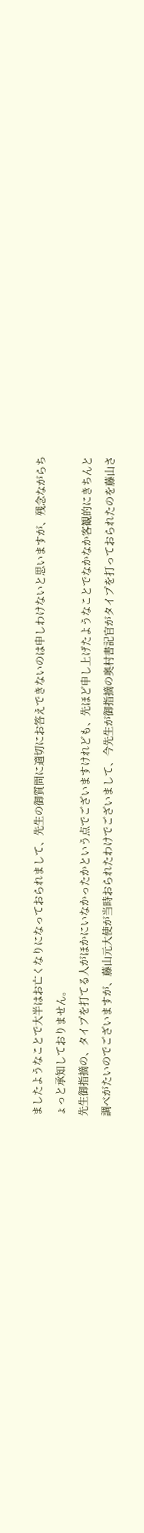ましたようなことで大半はお亡くなりになっておられまして、先生の御質問に適切にお答えできないのは申しわけないと思いますが、残念ながらちょっと承知しておりません。
先生御指摘の、タイプを打てる人がほかにいなかったかという点でございますけれども、先ほど申し上げたようなことでなかなか客観的にきちんと調べがたいのでございますが、藤山元大使が当時おられたわけでございまして、今先生が御指摘の奥村書記官がタイプを打っておられたのを藤山さ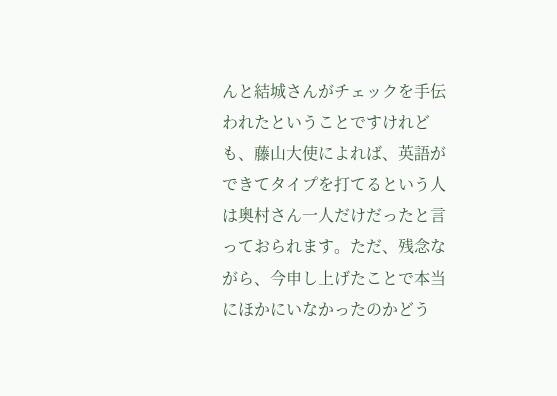んと結城さんがチェックを手伝われたということですけれども、藤山大使によれば、英語ができてタイプを打てるという人は奥村さん一人だけだったと言っておられます。ただ、残念ながら、今申し上げたことで本当にほかにいなかったのかどう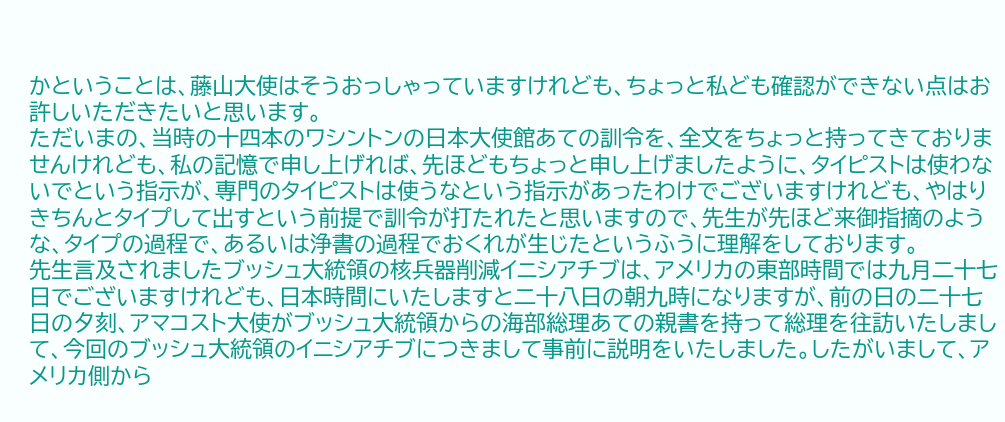かということは、藤山大使はそうおっしゃっていますけれども、ちょっと私ども確認ができない点はお許しいただきたいと思います。
ただいまの、当時の十四本のワシントンの日本大使館あての訓令を、全文をちょっと持ってきておりませんけれども、私の記憶で申し上げれば、先ほどもちょっと申し上げましたように、タイピストは使わないでという指示が、専門のタイピストは使うなという指示があったわけでございますけれども、やはりきちんとタイプして出すという前提で訓令が打たれたと思いますので、先生が先ほど来御指摘のような、タイプの過程で、あるいは浄書の過程でおくれが生じたというふうに理解をしております。
先生言及されましたブッシュ大統領の核兵器削減イニシアチブは、アメリカの東部時間では九月二十七日でございますけれども、日本時間にいたしますと二十八日の朝九時になりますが、前の日の二十七日の夕刻、アマコスト大使がブッシュ大統領からの海部総理あての親書を持って総理を往訪いたしまして、今回のブッシュ大統領のイニシアチブにつきまして事前に説明をいたしました。したがいまして、アメリカ側から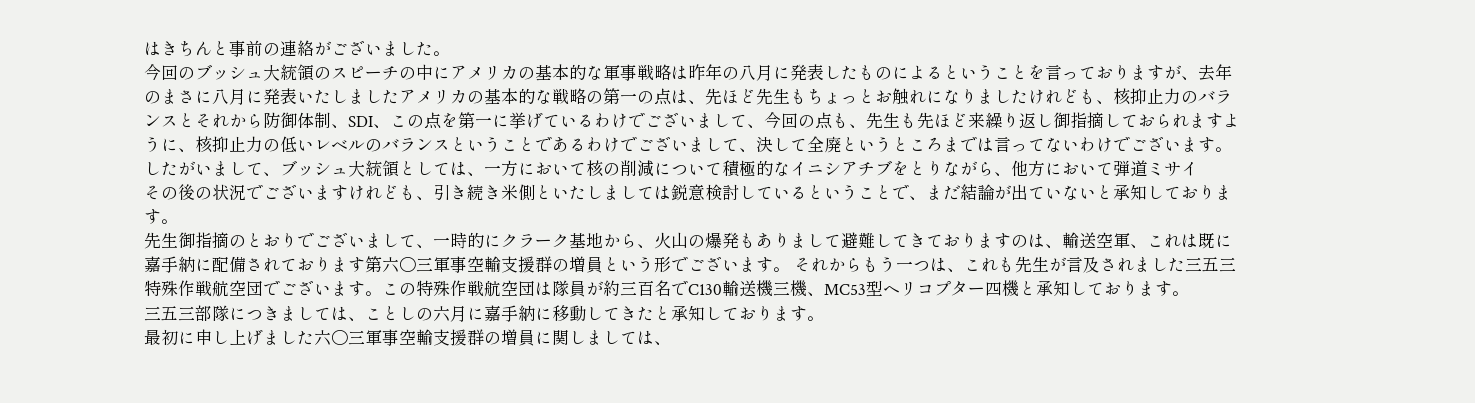はきちんと事前の連絡がございました。
今回のブッシュ大統領のスピーチの中にアメリカの基本的な軍事戦略は昨年の八月に発表したものによるということを言っておりますが、去年のまさに八月に発表いたしましたアメリカの基本的な戦略の第一の点は、先ほど先生もちょっとお触れになりましたけれども、核抑止力のバランスとそれから防御体制、SDI、この点を第一に挙げているわけでございまして、今回の点も、先生も先ほど来繰り返し御指摘しておられますように、核抑止力の低いレベルのバランスということであるわけでございまして、決して全廃というところまでは言ってないわけでございます。したがいまして、ブッシュ大統領としては、一方において核の削減について積極的なイニシアチブをとりながら、他方において弾道ミサイ
その後の状況でございますけれども、引き続き米側といたしましては鋭意検討しているということで、まだ結論が出ていないと承知しております。
先生御指摘のとおりでございまして、一時的にクラーク基地から、火山の爆発もありまして避難してきておりますのは、輸送空軍、これは既に嘉手納に配備されております第六〇三軍事空輸支援群の増員という形でございます。 それからもう一つは、これも先生が言及されました三五三特殊作戦航空団でございます。この特殊作戦航空団は隊員が約三百名でC130輸送機三機、MC53型ヘリコプター四機と承知しております。
三五三部隊につきましては、ことしの六月に嘉手納に移動してきたと承知しております。
最初に申し上げました六〇三軍事空輸支援群の増員に関しましては、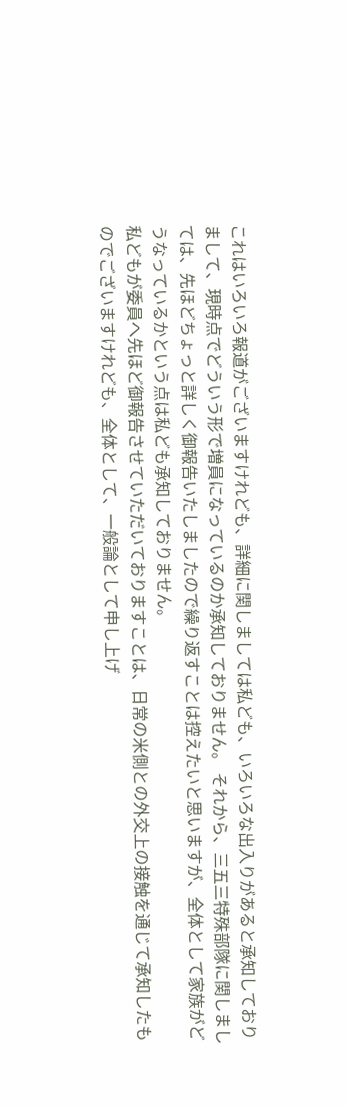これはいろいろ報道がございますけれども、詳細に関しましては私ども、いろいろな出入りがあると承知しておりまして、現時点でどういう形で増員になっているのか承知しておりません。 それから、三五三特殊部隊に関しましては、先ほどちょっと詳しく御報告いたしましたので繰り返すことは控えたいと思いますが、全体として家族がどうなっているかという点は私ども承知しておりません。
私どもが委員へ先ほど御報告させていただいておりますことは、日常の米側との外交上の接触を通じて承知したものでございますけれども、全体として、一般論として申し上げ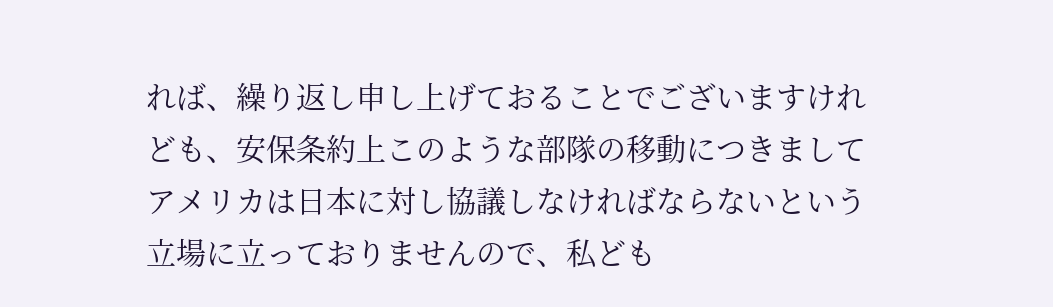れば、繰り返し申し上げておることでございますけれども、安保条約上このような部隊の移動につきましてアメリカは日本に対し協議しなければならないという立場に立っておりませんので、私ども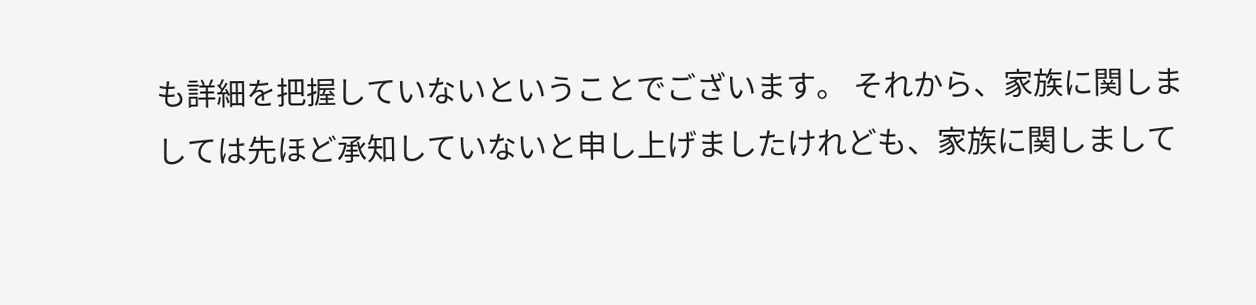も詳細を把握していないということでございます。 それから、家族に関しましては先ほど承知していないと申し上げましたけれども、家族に関しまして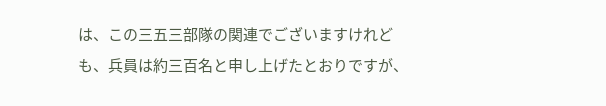は、この三五三部隊の関連でございますけれども、兵員は約三百名と申し上げたとおりですが、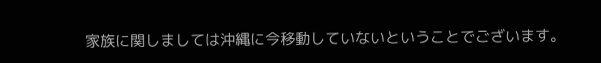家族に関しましては沖縄に今移動していないということでございます。